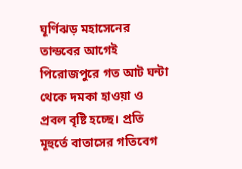ঘূর্ণিঝড় মহাসেনের তান্ডবের আগেই পিরোজপুরে গত আট ঘন্টা থেকে দমকা হাওয়া ও প্রবল বৃষ্টি হচ্ছে। প্রতি মূহুর্তে বাতাসের গতিবেগ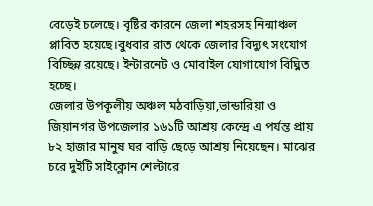বেড়েই চলেছে। বৃষ্টির কারনে জেলা শহরসহ নিন্মাঞ্চল প্লাবিত হয়েছে।বুধবার রাত থেকে জেলার বিদ্যুৎ সংযোগ বিচ্ছিন্ন রয়েছে। ইন্টারনেট ও মোবাইল যোগাযোগ বিঘ্নিত হচ্ছে।
জেলার উপকূলীয় অঞ্চল মঠবাড়িয়া,ভান্ডারিয়া ও জিয়ানগর উপজেলার ১৬১টি আশ্রয় কেন্দ্রে এ পর্যন্ত প্রায় ৮২ হাজার মানুষ ঘর বাড়ি ছেড়ে আশ্রয় নিয়েছেন। মাঝের চরে দুইটি সাইক্লোন শেল্টারে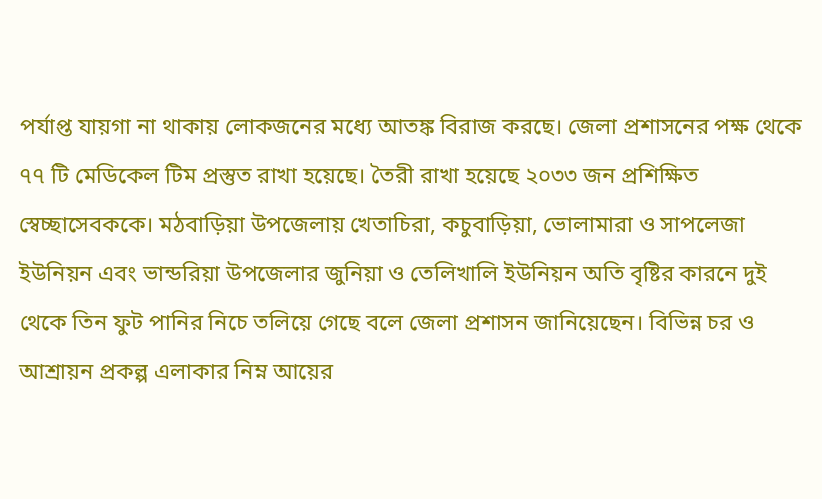পর্যাপ্ত যায়গা না থাকায় লোকজনের মধ্যে আতঙ্ক বিরাজ করছে। জেলা প্রশাসনের পক্ষ থেকে ৭৭ টি মেডিকেল টিম প্রস্তুত রাখা হয়েছে। তৈরী রাখা হয়েছে ২০৩৩ জন প্রশিক্ষিত স্বেচ্ছাসেবককে। মঠবাড়িয়া উপজেলায় খেতাচিরা, কচুবাড়িয়া, ভোলামারা ও সাপলেজা ইউনিয়ন এবং ভান্ডরিয়া উপজেলার জুনিয়া ও তেলিখালি ইউনিয়ন অতি বৃষ্টির কারনে দুই থেকে তিন ফুট পানির নিচে তলিয়ে গেছে বলে জেলা প্রশাসন জানিয়েছেন। বিভিন্ন চর ও আশ্রায়ন প্রকল্প এলাকার নিম্ন আয়ের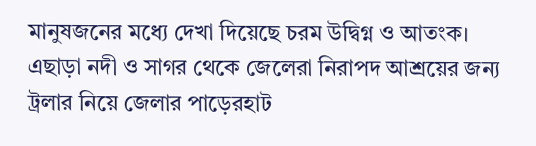মানুষজনের মধ্যে দেখা দিয়েছে চরম উদ্বিগ্ন ও আতংক। এছাড়া নদী ও সাগর থেকে জেলেরা নিরাপদ আশ্রয়ের জন্য ট্রলার নিয়ে জেলার পাড়েরহাট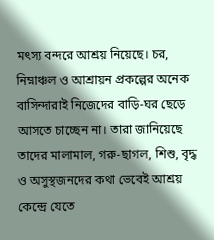মৎস্য বন্দরে আশ্রয় নিয়েছে। চর, নিম্নাঞ্চল ও আশ্রায়ন প্রকল্পের অনেক বাসিন্দারাই নিজেদের বাড়ি-ঘর ছেড়ে আসতে চাচ্ছেন না। তারা জানিয়েছে তাদের মালামাল, গরু-ছাগল, শিশু, বৃদ্ধ ও অসুস্থজনদের কথা ভেবেই আশ্রয় কেন্দ্রে যেতে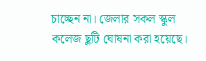চাচ্ছেন না। জেলার সকল স্কুল কলেজ ছুটি ঘোষনা করা হয়েছে।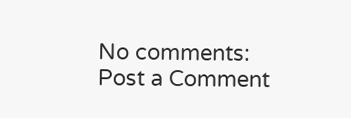No comments:
Post a Comment